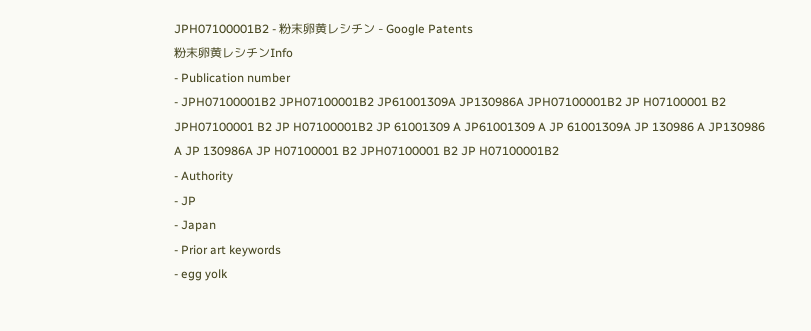JPH07100001B2 - 粉末卵黄レシチン - Google Patents
粉末卵黄レシチンInfo
- Publication number
- JPH07100001B2 JPH07100001B2 JP61001309A JP130986A JPH07100001B2 JP H07100001 B2 JPH07100001 B2 JP H07100001B2 JP 61001309 A JP61001309 A JP 61001309A JP 130986 A JP130986 A JP 130986A JP H07100001 B2 JPH07100001 B2 JP H07100001B2
- Authority
- JP
- Japan
- Prior art keywords
- egg yolk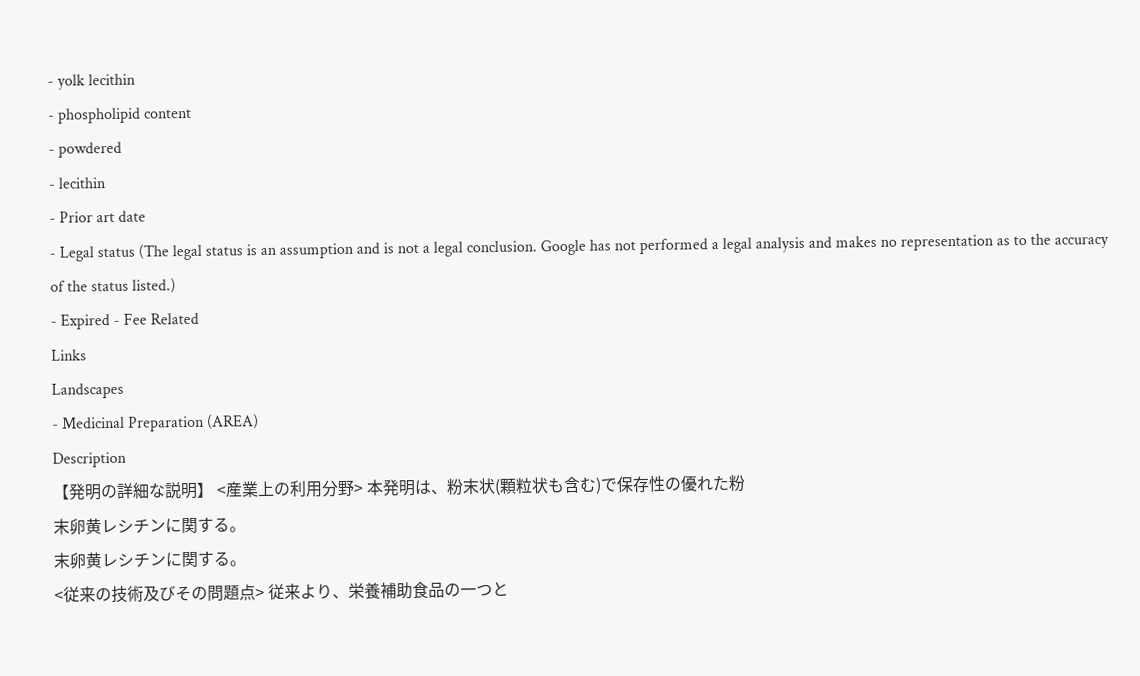- yolk lecithin
- phospholipid content
- powdered
- lecithin
- Prior art date
- Legal status (The legal status is an assumption and is not a legal conclusion. Google has not performed a legal analysis and makes no representation as to the accuracy of the status listed.)
- Expired - Fee Related
Links
Landscapes
- Medicinal Preparation (AREA)
Description
【発明の詳細な説明】 <産業上の利用分野> 本発明は、粉末状(顆粒状も含む)で保存性の優れた粉
末卵黄レシチンに関する。
末卵黄レシチンに関する。
<従来の技術及びその問題点> 従来より、栄養補助食品の一つと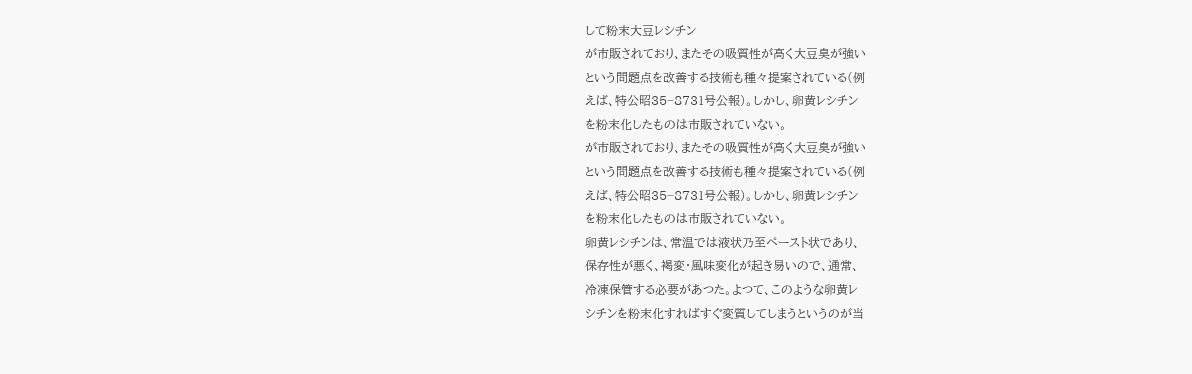して粉末大豆レシチン
が市販されており、またその吸質性が高く大豆臭が強い
という問題点を改善する技術も種々提案されている(例
えば、特公昭35−8731号公報)。しかし、卵黄レシチン
を粉末化したものは市販されていない。
が市販されており、またその吸質性が高く大豆臭が強い
という問題点を改善する技術も種々提案されている(例
えば、特公昭35−8731号公報)。しかし、卵黄レシチン
を粉末化したものは市販されていない。
卵黄レシチンは、常温では液状乃至ペースト状であり、
保存性が悪く、褐変・風味変化が起き易いので、通常、
冷凍保管する必要があつた。よつて、このような卵黄レ
シチンを粉末化すればすぐ変質してしまうというのが当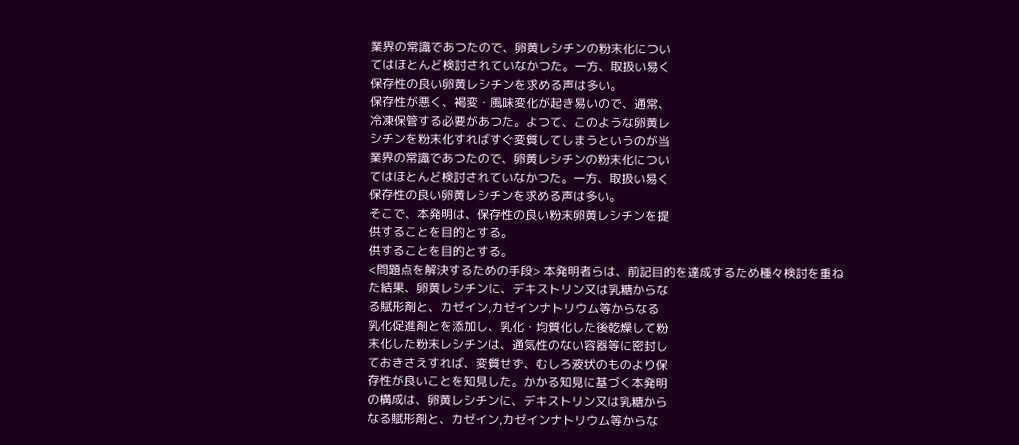業界の常識であつたので、卵黄レシチンの粉末化につい
てはほとんど検討されていなかつた。一方、取扱い易く
保存性の良い卵黄レシチンを求める声は多い。
保存性が悪く、褐変・風味変化が起き易いので、通常、
冷凍保管する必要があつた。よつて、このような卵黄レ
シチンを粉末化すればすぐ変質してしまうというのが当
業界の常識であつたので、卵黄レシチンの粉末化につい
てはほとんど検討されていなかつた。一方、取扱い易く
保存性の良い卵黄レシチンを求める声は多い。
そこで、本発明は、保存性の良い粉末卵黄レシチンを提
供することを目的とする。
供することを目的とする。
<問題点を解決するための手段> 本発明者らは、前記目的を達成するため種々検討を重ね
た結果、卵黄レシチンに、デキストリン又は乳糖からな
る賦形剤と、カゼイン,カゼインナトリウム等からなる
乳化促進剤とを添加し、乳化・均質化した後乾燥して粉
末化した粉末レシチンは、通気性のない容器等に密封し
ておきさえすれば、変質せず、むしろ液状のものより保
存性が良いことを知見した。かかる知見に基づく本発明
の構成は、卵黄レシチンに、デキストリン又は乳糖から
なる賦形剤と、カゼイン,カゼインナトリウム等からな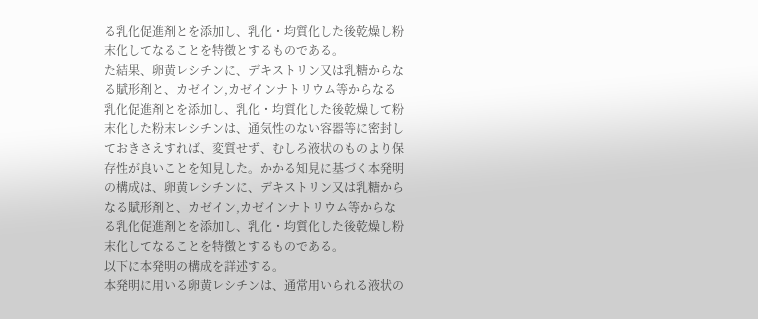る乳化促進剤とを添加し、乳化・均質化した後乾燥し粉
末化してなることを特徴とするものである。
た結果、卵黄レシチンに、デキストリン又は乳糖からな
る賦形剤と、カゼイン,カゼインナトリウム等からなる
乳化促進剤とを添加し、乳化・均質化した後乾燥して粉
末化した粉末レシチンは、通気性のない容器等に密封し
ておきさえすれば、変質せず、むしろ液状のものより保
存性が良いことを知見した。かかる知見に基づく本発明
の構成は、卵黄レシチンに、デキストリン又は乳糖から
なる賦形剤と、カゼイン,カゼインナトリウム等からな
る乳化促進剤とを添加し、乳化・均質化した後乾燥し粉
末化してなることを特徴とするものである。
以下に本発明の構成を詳述する。
本発明に用いる卵黄レシチンは、通常用いられる液状の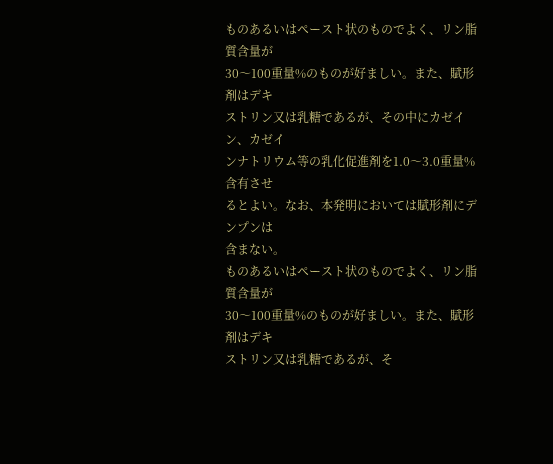ものあるいはペースト状のものでよく、リン脂質含量が
30〜100重量%のものが好ましい。また、賦形剤はデキ
ストリン又は乳糖であるが、その中にカゼイン、カゼイ
ンナトリウム等の乳化促進剤を1.0〜3.0重量%含有させ
るとよい。なお、本発明においては賦形剤にデンプンは
含まない。
ものあるいはペースト状のものでよく、リン脂質含量が
30〜100重量%のものが好ましい。また、賦形剤はデキ
ストリン又は乳糖であるが、そ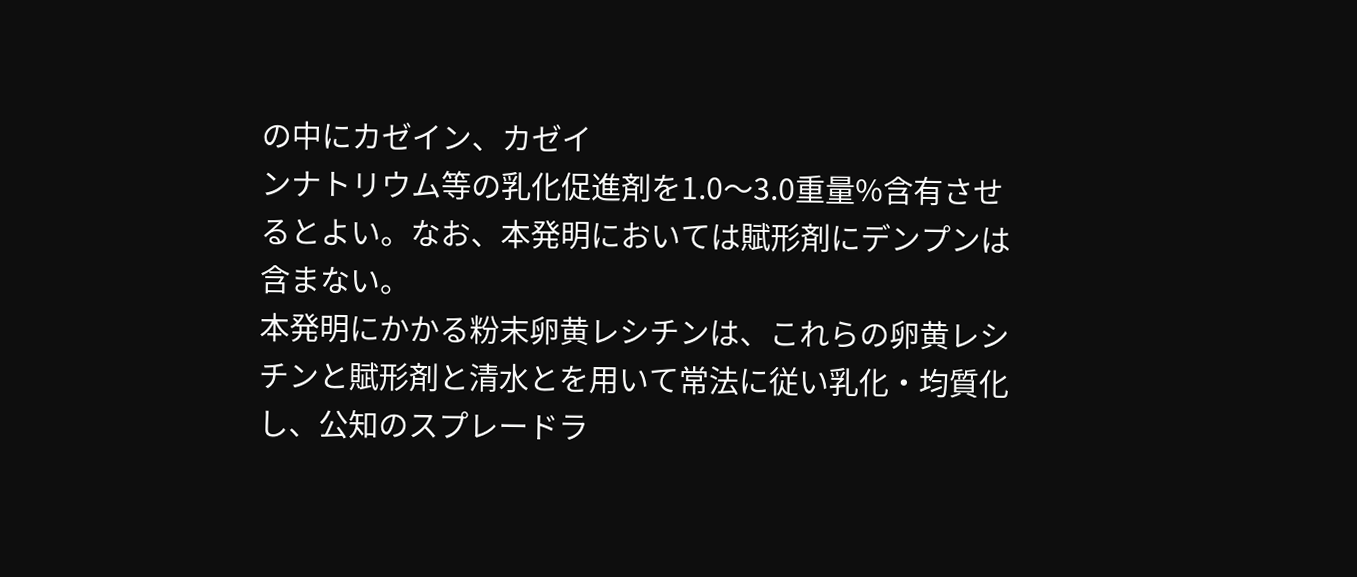の中にカゼイン、カゼイ
ンナトリウム等の乳化促進剤を1.0〜3.0重量%含有させ
るとよい。なお、本発明においては賦形剤にデンプンは
含まない。
本発明にかかる粉末卵黄レシチンは、これらの卵黄レシ
チンと賦形剤と清水とを用いて常法に従い乳化・均質化
し、公知のスプレードラ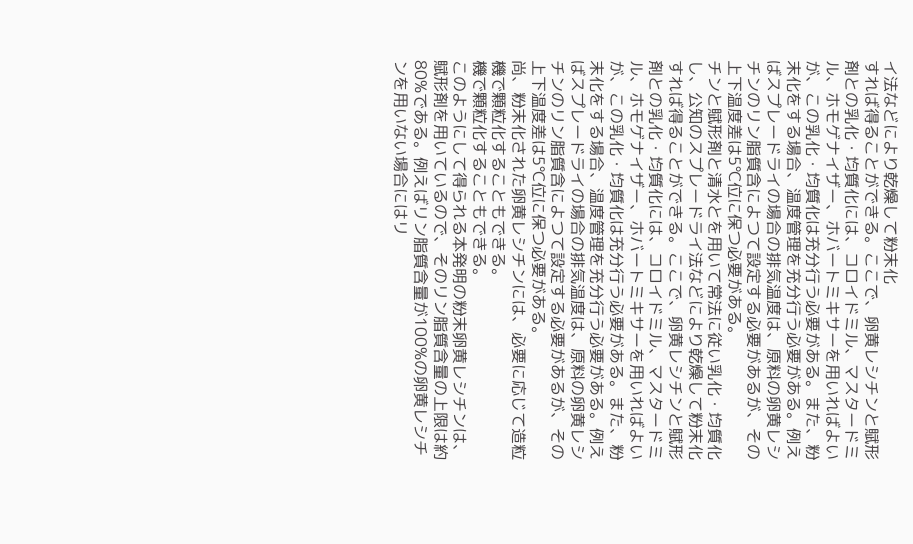イ法などにより乾燥して粉末化
すれば得ることができる。ここで、卵黄レシチンと賦形
剤との乳化・均質化には、コロイドミル、マスタードミ
ル、ホモゲナイザー、ホバートミキサーを用いればよい
が、この乳化・均質化は充分行う必要がある。また、粉
末化をする場合、温度管理を充分行う必要がある。例え
ばスプレードライの場合の排気温度は、原料の卵黄レシ
チンのリン脂質含によつて設定する必要があるが、その
上下温度差は5℃位に保つ必要がある。
チンと賦形剤と清水とを用いて常法に従い乳化・均質化
し、公知のスプレードライ法などにより乾燥して粉末化
すれば得ることができる。ここで、卵黄レシチンと賦形
剤との乳化・均質化には、コロイドミル、マスタードミ
ル、ホモゲナイザー、ホバートミキサーを用いればよい
が、この乳化・均質化は充分行う必要がある。また、粉
末化をする場合、温度管理を充分行う必要がある。例え
ばスプレードライの場合の排気温度は、原料の卵黄レシ
チンのリン脂質含によつて設定する必要があるが、その
上下温度差は5℃位に保つ必要がある。
尚、粉末化された卵黄レシチンには、必要に応じて造粒
機で顆粒化することもできる。
機で顆粒化することもできる。
このようにして得られる本発明の粉末卵黄レシチンは、
賦形剤を用いているので、そのリン脂質含量の上限は約
80%である。例えばリン脂質含量が100%の卵黄レシチ
ンを用いない場合にはリ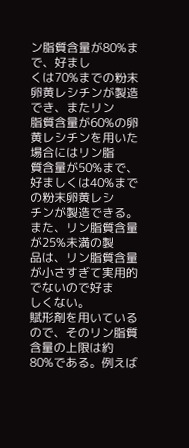ン脂質含量が80%まで、好まし
くは70%までの粉末卵黄レシチンが製造でき、またリン
脂質含量が60%の卵黄レシチンを用いた場合にはリン脂
質含量が50%まで、好ましくは40%までの粉末卵黄レシ
チンが製造できる。また、リン脂質含量が25%未満の製
品は、リン脂質含量が小さすぎて実用的でないので好ま
しくない。
賦形剤を用いているので、そのリン脂質含量の上限は約
80%である。例えば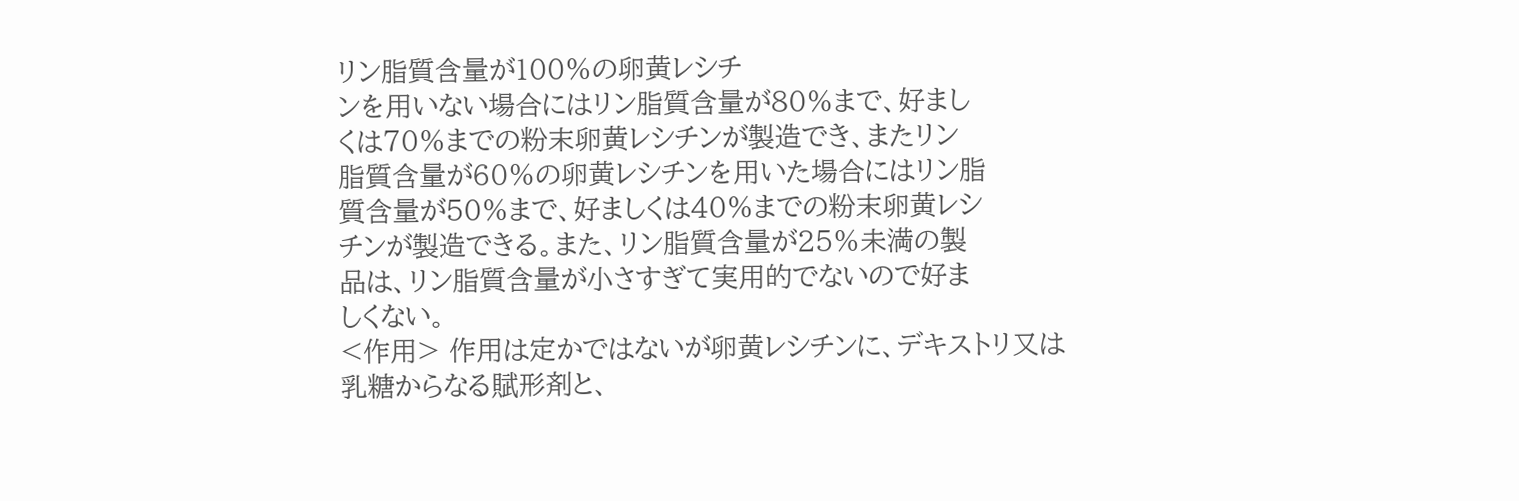リン脂質含量が100%の卵黄レシチ
ンを用いない場合にはリン脂質含量が80%まで、好まし
くは70%までの粉末卵黄レシチンが製造でき、またリン
脂質含量が60%の卵黄レシチンを用いた場合にはリン脂
質含量が50%まで、好ましくは40%までの粉末卵黄レシ
チンが製造できる。また、リン脂質含量が25%未満の製
品は、リン脂質含量が小さすぎて実用的でないので好ま
しくない。
<作用> 作用は定かではないが卵黄レシチンに、デキストリ又は
乳糖からなる賦形剤と、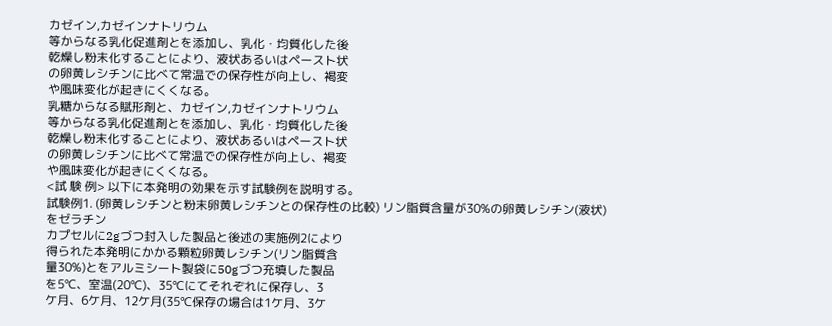カゼイン,カゼインナトリウム
等からなる乳化促進剤とを添加し、乳化・均質化した後
乾燥し粉末化することにより、液状あるいはペースト状
の卵黄レシチンに比べて常温での保存性が向上し、褐変
や風味変化が起きにくくなる。
乳糖からなる賦形剤と、カゼイン,カゼインナトリウム
等からなる乳化促進剤とを添加し、乳化・均質化した後
乾燥し粉末化することにより、液状あるいはペースト状
の卵黄レシチンに比べて常温での保存性が向上し、褐変
や風味変化が起きにくくなる。
<試 験 例> 以下に本発明の効果を示す試験例を説明する。
試験例1. (卵黄レシチンと粉末卵黄レシチンとの保存性の比較) リン脂質含量が30%の卵黄レシチン(液状)をゼラチン
カプセルに2gづつ封入した製品と後述の実施例2により
得られた本発明にかかる顆粒卵黄レシチン(リン脂質含
量30%)とをアルミシート製袋に50gづつ充填した製品
を5℃、室温(20℃)、35℃にてそれぞれに保存し、3
ケ月、6ケ月、12ケ月(35℃保存の場合は1ケ月、3ケ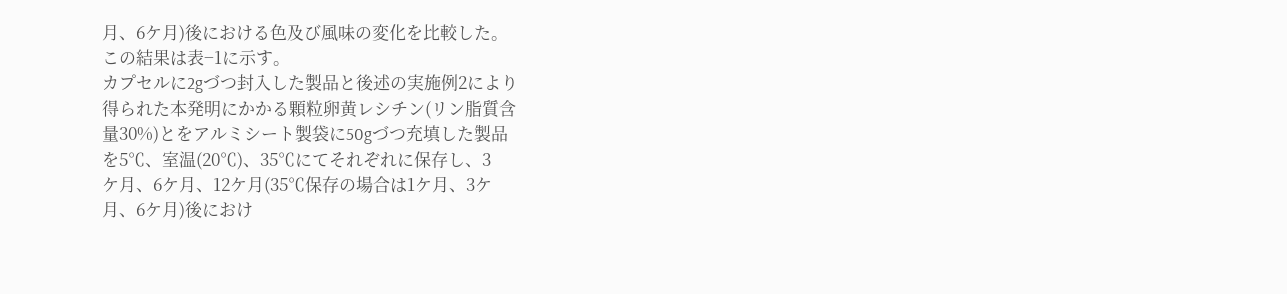月、6ケ月)後における色及び風味の変化を比較した。
この結果は表−1に示す。
カプセルに2gづつ封入した製品と後述の実施例2により
得られた本発明にかかる顆粒卵黄レシチン(リン脂質含
量30%)とをアルミシート製袋に50gづつ充填した製品
を5℃、室温(20℃)、35℃にてそれぞれに保存し、3
ケ月、6ケ月、12ケ月(35℃保存の場合は1ケ月、3ケ
月、6ケ月)後におけ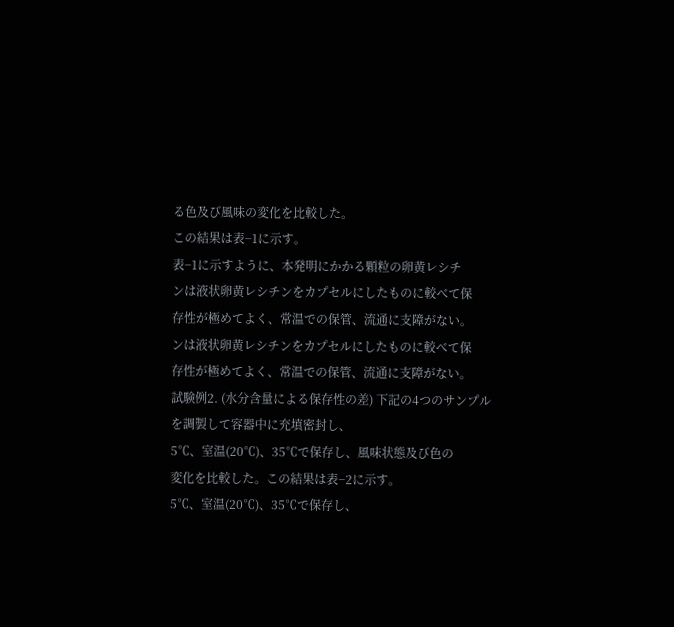る色及び風味の変化を比較した。
この結果は表−1に示す。
表−1に示すように、本発明にかかる顆粒の卵黄レシチ
ンは液状卵黄レシチンをカプセルにしたものに較べて保
存性が極めてよく、常温での保管、流通に支障がない。
ンは液状卵黄レシチンをカプセルにしたものに較べて保
存性が極めてよく、常温での保管、流通に支障がない。
試験例2. (水分含量による保存性の差) 下記の4つのサンプルを調製して容器中に充填密封し、
5℃、室温(20℃)、35℃で保存し、風味状態及び色の
変化を比較した。この結果は表−2に示す。
5℃、室温(20℃)、35℃で保存し、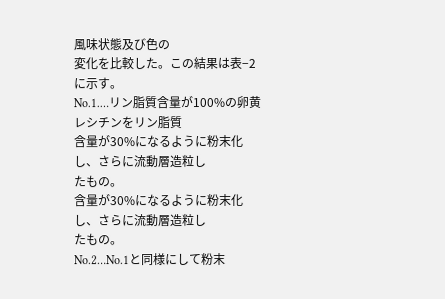風味状態及び色の
変化を比較した。この結果は表−2に示す。
No.1.…リン脂質含量が100%の卵黄レシチンをリン脂質
含量が30%になるように粉末化し、さらに流動層造粒し
たもの。
含量が30%になるように粉末化し、さらに流動層造粒し
たもの。
No.2…No.1と同様にして粉末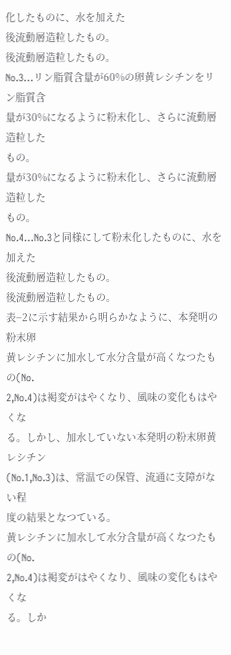化したものに、水を加えた
後流動層造粒したもの。
後流動層造粒したもの。
No.3…リン脂質含量が60%の卵黄レシチンをリン脂質含
量が30%になるように粉末化し、さらに流動層造粒した
もの。
量が30%になるように粉末化し、さらに流動層造粒した
もの。
No.4…No.3と同様にして粉末化したものに、水を加えた
後流動層造粒したもの。
後流動層造粒したもの。
表−2に示す結果から明らかなように、本発明の粉末卵
黄レシチンに加水して水分含量が高くなつたもの(No.
2,No.4)は褐変がはやくなり、風味の変化もはやくな
る。しかし、加水していない本発明の粉末卵黄レシチン
(No.1,No.3)は、常温での保管、流通に支障がない程
度の結果となつている。
黄レシチンに加水して水分含量が高くなつたもの(No.
2,No.4)は褐変がはやくなり、風味の変化もはやくな
る。しか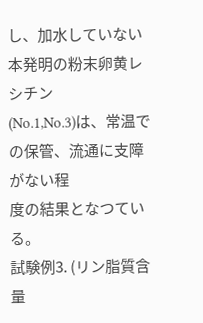し、加水していない本発明の粉末卵黄レシチン
(No.1,No.3)は、常温での保管、流通に支障がない程
度の結果となつている。
試験例3. (リン脂質含量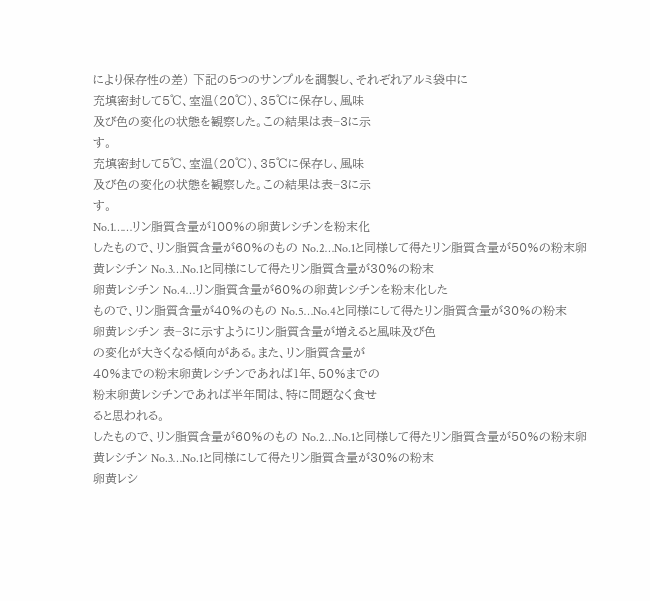により保存性の差) 下記の5つのサンプルを調製し、それぞれアルミ袋中に
充填密封して5℃、室温(20℃)、35℃に保存し、風味
及び色の変化の状態を観察した。この結果は表−3に示
す。
充填密封して5℃、室温(20℃)、35℃に保存し、風味
及び色の変化の状態を観察した。この結果は表−3に示
す。
No.1……リン脂質含量が100%の卵黄レシチンを粉末化
したもので、リン脂質含量が60%のもの No.2…No.1と同様して得たリン脂質含量が50%の粉末卵
黄レシチン No.3…No.1と同様にして得たリン脂質含量が30%の粉末
卵黄レシチン No.4…リン脂質含量が60%の卵黄レシチンを粉末化した
もので、リン脂質含量が40%のもの No.5…No.4と同様にして得たリン脂質含量が30%の粉末
卵黄レシチン 表−3に示すようにリン脂質含量が増えると風味及び色
の変化が大きくなる傾向がある。また、リン脂質含量が
40%までの粉末卵黄レシチンであれば1年、50%までの
粉末卵黄レシチンであれば半年間は、特に問題なく食せ
ると思われる。
したもので、リン脂質含量が60%のもの No.2…No.1と同様して得たリン脂質含量が50%の粉末卵
黄レシチン No.3…No.1と同様にして得たリン脂質含量が30%の粉末
卵黄レシ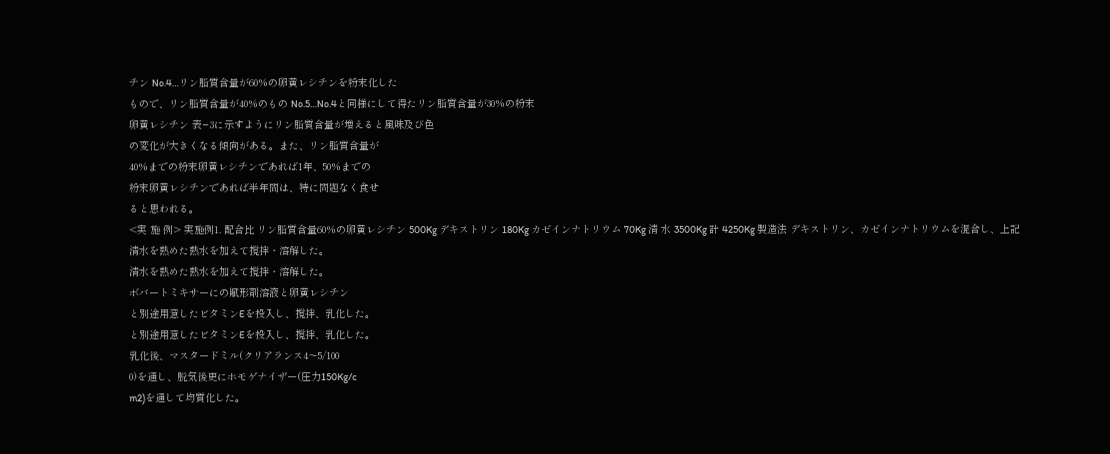チン No.4…リン脂質含量が60%の卵黄レシチンを粉末化した
もので、リン脂質含量が40%のもの No.5…No.4と同様にして得たリン脂質含量が30%の粉末
卵黄レシチン 表−3に示すようにリン脂質含量が増えると風味及び色
の変化が大きくなる傾向がある。また、リン脂質含量が
40%までの粉末卵黄レシチンであれば1年、50%までの
粉末卵黄レシチンであれば半年間は、特に問題なく食せ
ると思われる。
<実 施 例> 実施例1. 配合比 リン脂質含量60%の卵黄レシチン 500Kg デキストリン 180Kg カゼインナトリウム 70Kg 清 水 3500Kg 計 4250Kg 製造法 デキストリン、カゼインナトリウムを混合し、上記
清水を熱めた熱水を加えて撹拌・溶解した。
清水を熱めた熱水を加えて撹拌・溶解した。
ボバートミキサーにの賦形剤溶液と卵黄レシチン
と別途用意したビタミンEを投入し、撹拌、乳化した。
と別途用意したビタミンEを投入し、撹拌、乳化した。
乳化後、マスタードミル(クリアランス4〜5/100
0)を通し、脱気後更にホモゲナイザー(圧力150Kg/c
m2)を通して均質化した。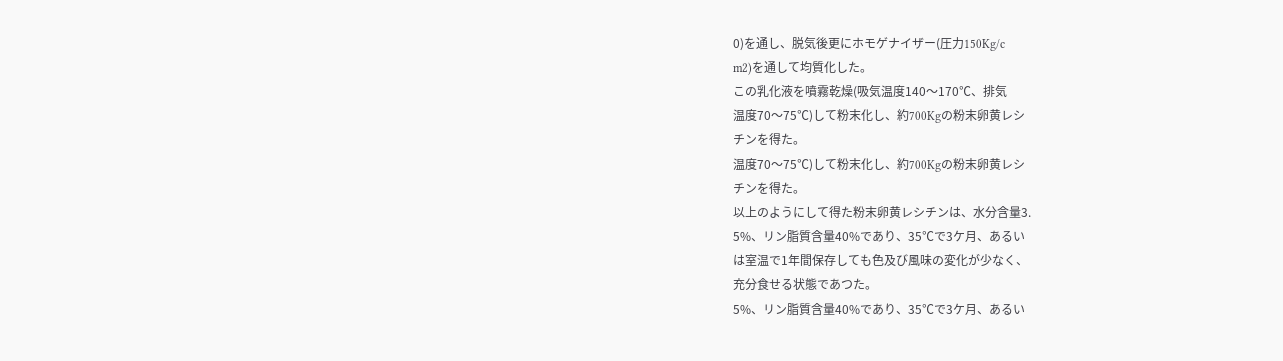0)を通し、脱気後更にホモゲナイザー(圧力150Kg/c
m2)を通して均質化した。
この乳化液を噴霧乾燥(吸気温度140〜170℃、排気
温度70〜75℃)して粉末化し、約700Kgの粉末卵黄レシ
チンを得た。
温度70〜75℃)して粉末化し、約700Kgの粉末卵黄レシ
チンを得た。
以上のようにして得た粉末卵黄レシチンは、水分含量3.
5%、リン脂質含量40%であり、35℃で3ケ月、あるい
は室温で1年間保存しても色及び風味の変化が少なく、
充分食せる状態であつた。
5%、リン脂質含量40%であり、35℃で3ケ月、あるい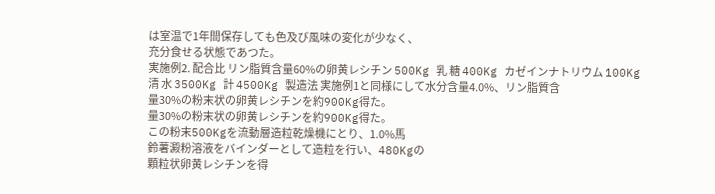は室温で1年間保存しても色及び風味の変化が少なく、
充分食せる状態であつた。
実施例2. 配合比 リン脂質含量60%の卵黄レシチン 500Kg 乳 糖 400Kg カゼインナトリウム 100Kg 清 水 3500Kg 計 4500Kg 製造法 実施例1と同様にして水分含量4.0%、リン脂質含
量30%の粉末状の卵黄レシチンを約900Kg得た。
量30%の粉末状の卵黄レシチンを約900Kg得た。
この粉末500Kgを流動層造粒乾燥機にとり、1.0%馬
鈴薯澱粉溶液をバインダーとして造粒を行い、480Kgの
顆粒状卵黄レシチンを得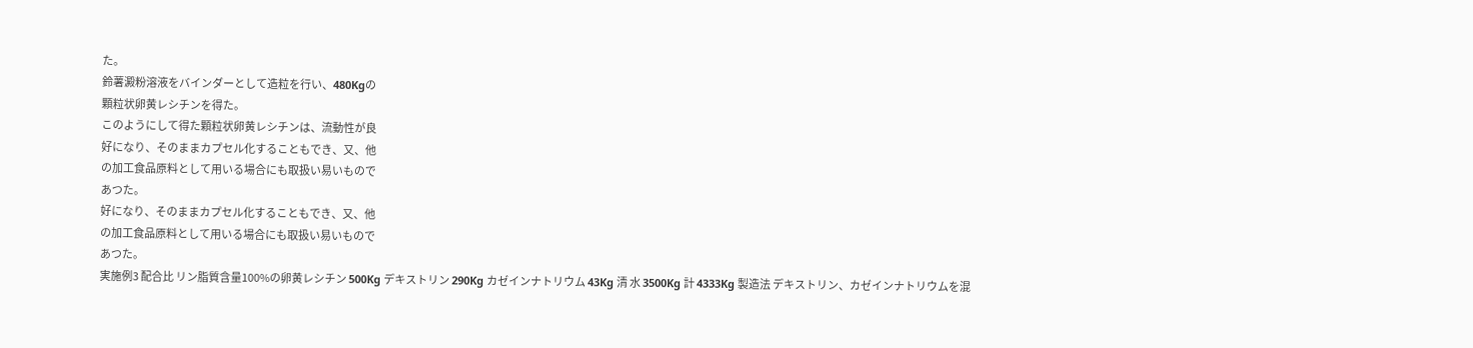た。
鈴薯澱粉溶液をバインダーとして造粒を行い、480Kgの
顆粒状卵黄レシチンを得た。
このようにして得た顆粒状卵黄レシチンは、流動性が良
好になり、そのままカプセル化することもでき、又、他
の加工食品原料として用いる場合にも取扱い易いもので
あつた。
好になり、そのままカプセル化することもでき、又、他
の加工食品原料として用いる場合にも取扱い易いもので
あつた。
実施例3 配合比 リン脂質含量100%の卵黄レシチン 500Kg デキストリン 290Kg カゼインナトリウム 43Kg 清 水 3500Kg 計 4333Kg 製造法 デキストリン、カゼインナトリウムを混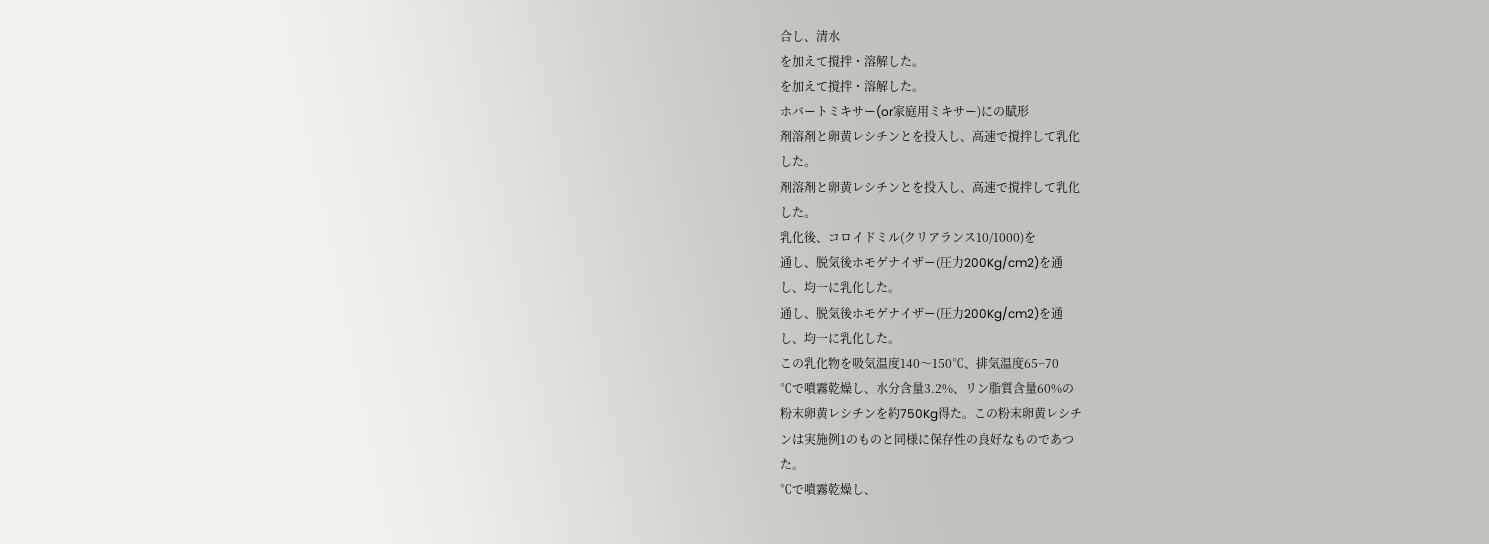合し、清水
を加えて撹拌・溶解した。
を加えて撹拌・溶解した。
ホバートミキサー(or家庭用ミキサー)にの賦形
剤溶剤と卵黄レシチンとを投入し、高速で撹拌して乳化
した。
剤溶剤と卵黄レシチンとを投入し、高速で撹拌して乳化
した。
乳化後、コロイドミル(クリアランス10/1000)を
通し、脱気後ホモゲナイザー(圧力200Kg/cm2)を通
し、均一に乳化した。
通し、脱気後ホモゲナイザー(圧力200Kg/cm2)を通
し、均一に乳化した。
この乳化物を吸気温度140〜150℃、排気温度65−70
℃で噴霧乾燥し、水分含量3.2%、リン脂質含量60%の
粉末卵黄レシチンを約750Kg得た。この粉末卵黄レシチ
ンは実施例1のものと同様に保存性の良好なものであつ
た。
℃で噴霧乾燥し、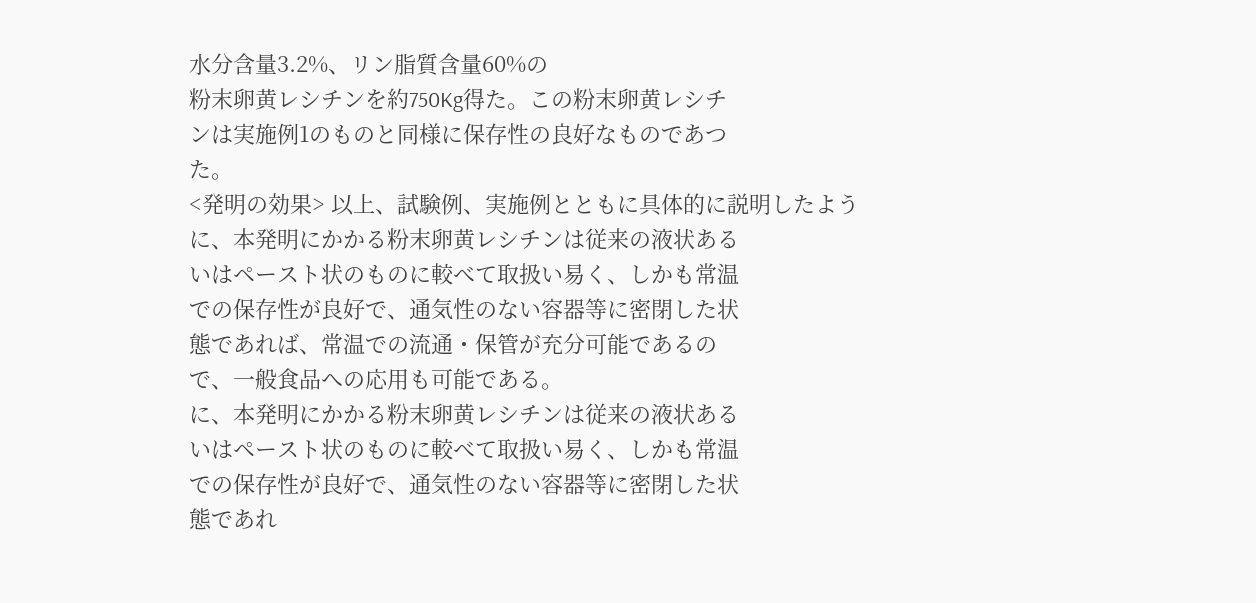水分含量3.2%、リン脂質含量60%の
粉末卵黄レシチンを約750Kg得た。この粉末卵黄レシチ
ンは実施例1のものと同様に保存性の良好なものであつ
た。
<発明の効果> 以上、試験例、実施例とともに具体的に説明したよう
に、本発明にかかる粉末卵黄レシチンは従来の液状ある
いはペースト状のものに較べて取扱い易く、しかも常温
での保存性が良好で、通気性のない容器等に密閉した状
態であれば、常温での流通・保管が充分可能であるの
で、一般食品への応用も可能である。
に、本発明にかかる粉末卵黄レシチンは従来の液状ある
いはペースト状のものに較べて取扱い易く、しかも常温
での保存性が良好で、通気性のない容器等に密閉した状
態であれ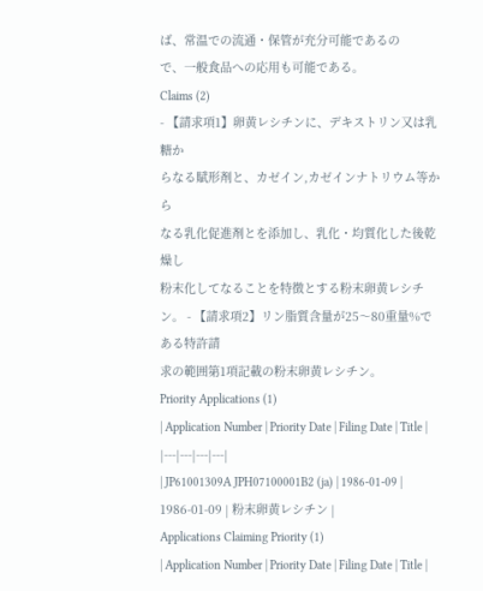ば、常温での流通・保管が充分可能であるの
で、一般食品への応用も可能である。
Claims (2)
- 【請求項1】卵黄レシチンに、デキストリン又は乳糖か
らなる賦形剤と、カゼイン,カゼインナトリウム等から
なる乳化促進剤とを添加し、乳化・均質化した後乾燥し
粉末化してなることを特徴とする粉末卵黄レシチン。 - 【請求項2】リン脂質含量が25〜80重量%である特許請
求の範囲第1項記載の粉末卵黄レシチン。
Priority Applications (1)
| Application Number | Priority Date | Filing Date | Title |
|---|---|---|---|
| JP61001309A JPH07100001B2 (ja) | 1986-01-09 | 1986-01-09 | 粉末卵黄レシチン |
Applications Claiming Priority (1)
| Application Number | Priority Date | Filing Date | Title |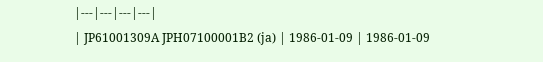|---|---|---|---|
| JP61001309A JPH07100001B2 (ja) | 1986-01-09 | 1986-01-09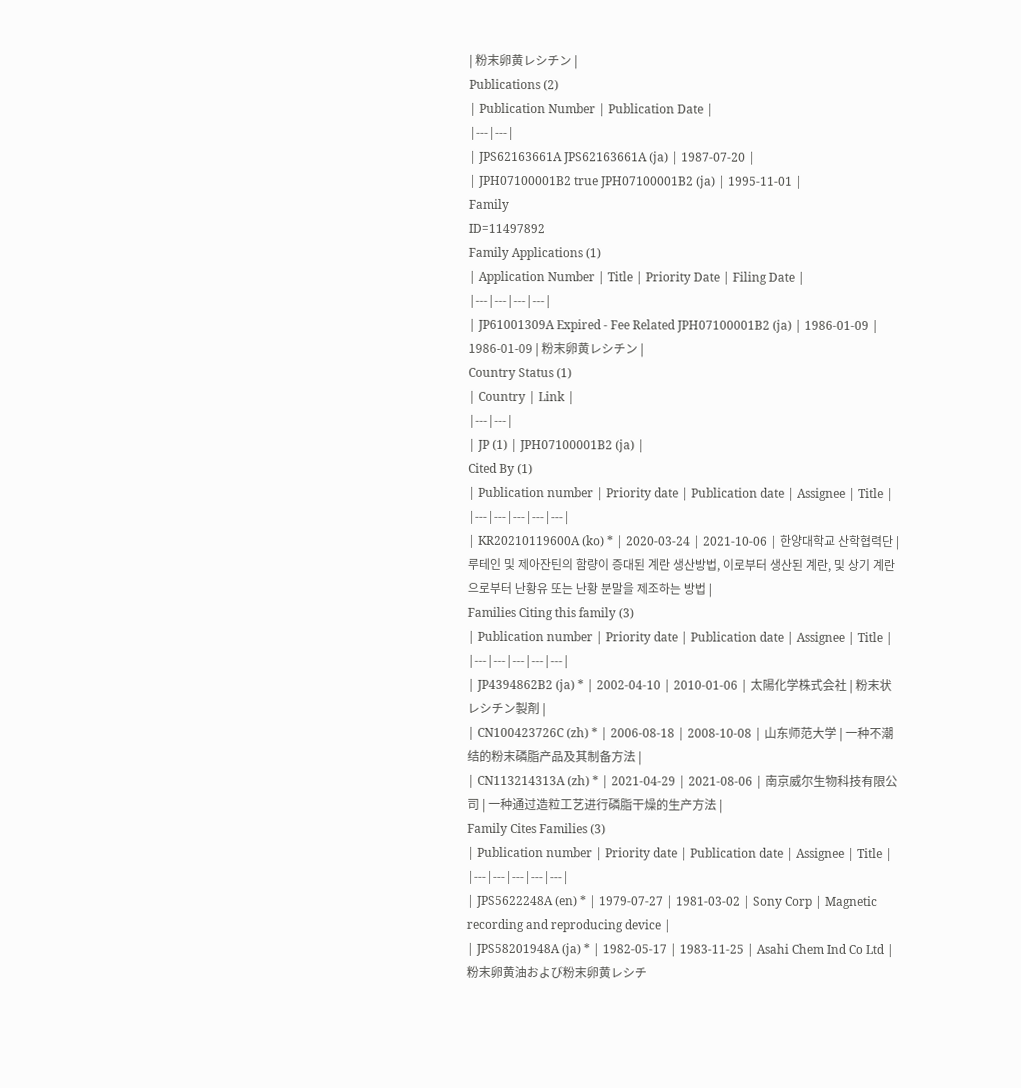| 粉末卵黄レシチン |
Publications (2)
| Publication Number | Publication Date |
|---|---|
| JPS62163661A JPS62163661A (ja) | 1987-07-20 |
| JPH07100001B2 true JPH07100001B2 (ja) | 1995-11-01 |
Family
ID=11497892
Family Applications (1)
| Application Number | Title | Priority Date | Filing Date |
|---|---|---|---|
| JP61001309A Expired - Fee Related JPH07100001B2 (ja) | 1986-01-09 | 1986-01-09 | 粉末卵黄レシチン |
Country Status (1)
| Country | Link |
|---|---|
| JP (1) | JPH07100001B2 (ja) |
Cited By (1)
| Publication number | Priority date | Publication date | Assignee | Title |
|---|---|---|---|---|
| KR20210119600A (ko) * | 2020-03-24 | 2021-10-06 | 한양대학교 산학협력단 | 루테인 및 제아잔틴의 함량이 증대된 계란 생산방법, 이로부터 생산된 계란, 및 상기 계란으로부터 난황유 또는 난황 분말을 제조하는 방법 |
Families Citing this family (3)
| Publication number | Priority date | Publication date | Assignee | Title |
|---|---|---|---|---|
| JP4394862B2 (ja) * | 2002-04-10 | 2010-01-06 | 太陽化学株式会社 | 粉末状レシチン製剤 |
| CN100423726C (zh) * | 2006-08-18 | 2008-10-08 | 山东师范大学 | 一种不潮结的粉末磷脂产品及其制备方法 |
| CN113214313A (zh) * | 2021-04-29 | 2021-08-06 | 南京威尔生物科技有限公司 | 一种通过造粒工艺进行磷脂干燥的生产方法 |
Family Cites Families (3)
| Publication number | Priority date | Publication date | Assignee | Title |
|---|---|---|---|---|
| JPS5622248A (en) * | 1979-07-27 | 1981-03-02 | Sony Corp | Magnetic recording and reproducing device |
| JPS58201948A (ja) * | 1982-05-17 | 1983-11-25 | Asahi Chem Ind Co Ltd | 粉末卵黄油および粉末卵黄レシチ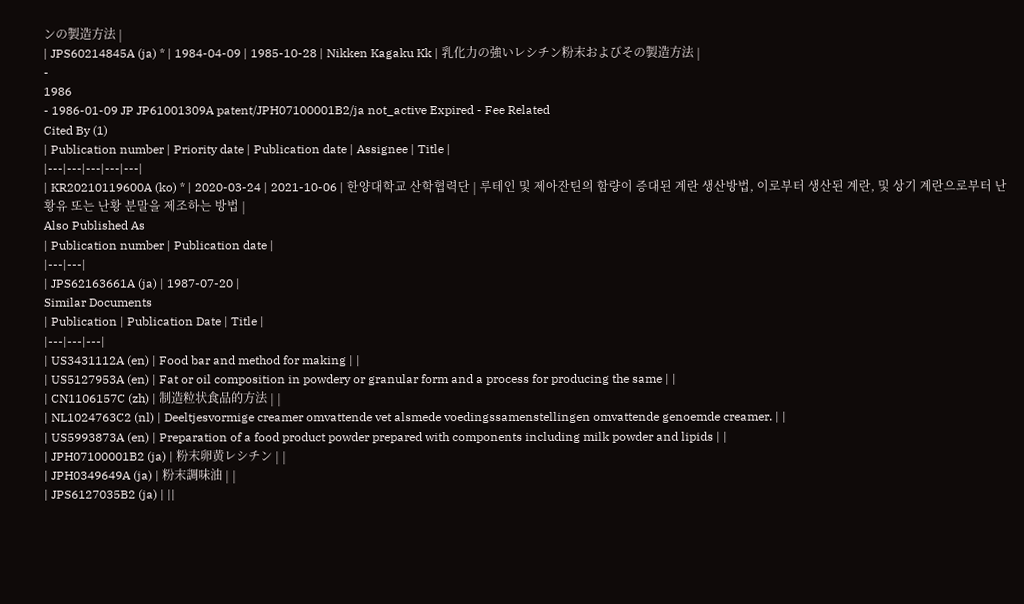ンの製造方法 |
| JPS60214845A (ja) * | 1984-04-09 | 1985-10-28 | Nikken Kagaku Kk | 乳化力の強いレシチン粉末およびその製造方法 |
-
1986
- 1986-01-09 JP JP61001309A patent/JPH07100001B2/ja not_active Expired - Fee Related
Cited By (1)
| Publication number | Priority date | Publication date | Assignee | Title |
|---|---|---|---|---|
| KR20210119600A (ko) * | 2020-03-24 | 2021-10-06 | 한양대학교 산학협력단 | 루테인 및 제아잔틴의 함량이 증대된 계란 생산방법, 이로부터 생산된 계란, 및 상기 계란으로부터 난황유 또는 난황 분말을 제조하는 방법 |
Also Published As
| Publication number | Publication date |
|---|---|
| JPS62163661A (ja) | 1987-07-20 |
Similar Documents
| Publication | Publication Date | Title |
|---|---|---|
| US3431112A (en) | Food bar and method for making | |
| US5127953A (en) | Fat or oil composition in powdery or granular form and a process for producing the same | |
| CN1106157C (zh) | 制造粒状食品的方法 | |
| NL1024763C2 (nl) | Deeltjesvormige creamer omvattende vet alsmede voedingssamenstellingen omvattende genoemde creamer. | |
| US5993873A (en) | Preparation of a food product powder prepared with components including milk powder and lipids | |
| JPH07100001B2 (ja) | 粉末卵黄レシチン | |
| JPH0349649A (ja) | 粉末調味油 | |
| JPS6127035B2 (ja) | ||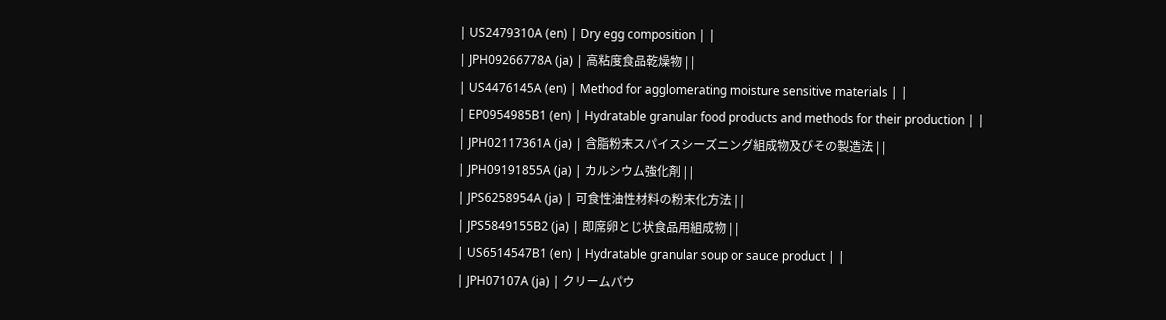| US2479310A (en) | Dry egg composition | |
| JPH09266778A (ja) | 高粘度食品乾燥物 | |
| US4476145A (en) | Method for agglomerating moisture sensitive materials | |
| EP0954985B1 (en) | Hydratable granular food products and methods for their production | |
| JPH02117361A (ja) | 含脂粉末スパイスシーズニング組成物及びその製造法 | |
| JPH09191855A (ja) | カルシウム強化剤 | |
| JPS6258954A (ja) | 可食性油性材料の粉末化方法 | |
| JPS5849155B2 (ja) | 即席卵とじ状食品用組成物 | |
| US6514547B1 (en) | Hydratable granular soup or sauce product | |
| JPH07107A (ja) | クリームパウ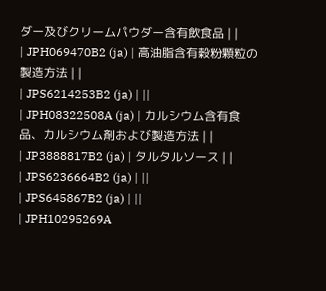ダー及びクリームパウダー含有飲食品 | |
| JPH069470B2 (ja) | 高油脂含有穀粉顆粒の製造方法 | |
| JPS6214253B2 (ja) | ||
| JPH08322508A (ja) | カルシウム含有食品、カルシウム剤および製造方法 | |
| JP3888817B2 (ja) | タルタルソース | |
| JPS6236664B2 (ja) | ||
| JPS645867B2 (ja) | ||
| JPH10295269A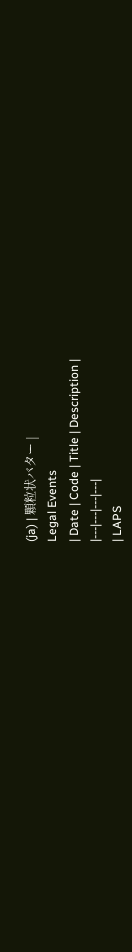(ja) | 顆粒状バター |
Legal Events
| Date | Code | Title | Description |
|---|---|---|---|
| LAPS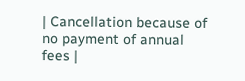| Cancellation because of no payment of annual fees |